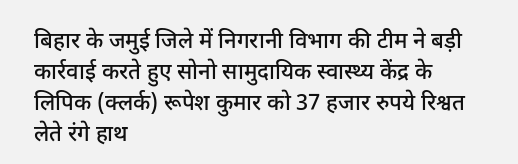बिहार के जमुई जिले में निगरानी विभाग की टीम ने बड़ी कार्रवाई करते हुए सोनो सामुदायिक स्वास्थ्य केंद्र के लिपिक (क्लर्क) रूपेश कुमार को 37 हजार रुपये रिश्वत लेते रंगे हाथ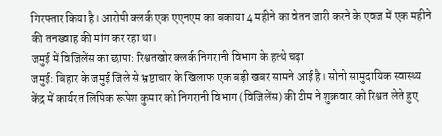गिरफ्तार किया है। आरोपी क्लर्क एक एएनएम का बकाया 4 महीने का वेतन जारी करने के एवज में एक महीने की तनख्वाह की मांग कर रहा था।
जमुई में विजिलेंस का छापा: रिश्वतखोर क्लर्क निगरानी विभाग के हत्थे चढ़ा
जमुई: बिहार के जमुई जिले से भ्रष्टाचार के खिलाफ एक बड़ी खबर सामने आई है। सोनो सामुदायिक स्वास्थ्य केंद्र में कार्यरत लिपिक रूपेश कुमार को निगरानी विभाग (विजिलेंस) की टीम ने शुक्रवार को रिश्वत लेते हुए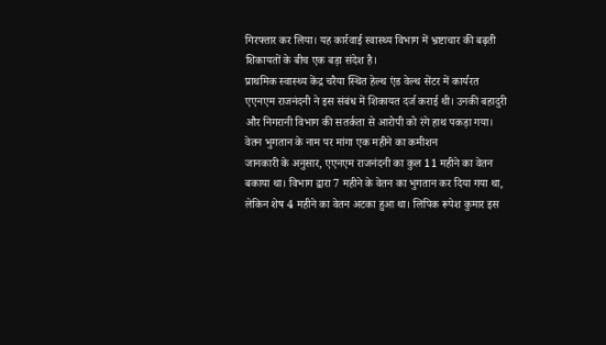गिरफ्तार कर लिया। यह कार्रवाई स्वास्थ्य विभाग में भ्रष्टाचार की बढ़ती शिकायतों के बीच एक बड़ा संदेश है।
प्राथमिक स्वास्थ्य केंद्र चरैया स्थित हेल्थ एंड वेल्थ सेंटर में कार्यरत एएनएम राजनंदनी ने इस संबंध में शिकायत दर्ज कराई थी। उनकी बहादुरी और निगरानी विभाग की सतर्कता से आरोपी को रंगे हाथ पकड़ा गया।
वेतन भुगतान के नाम पर मांगा एक महीने का कमीशन
जानकारी के अनुसार, एएनएम राजनंदनी का कुल 11 महीने का वेतन बकाया था। विभाग द्वारा 7 महीने के वेतन का भुगतान कर दिया गया था, लेकिन शेष 4 महीने का वेतन अटका हुआ था। लिपिक रूपेश कुमार इस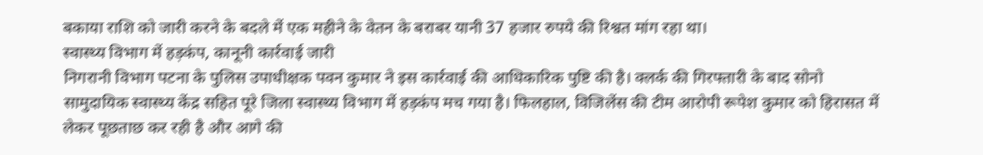बकाया राशि को जारी करने के बदले में एक महीने के वेतन के बराबर यानी 37 हजार रुपये की रिश्वत मांग रहा था।
स्वास्थ्य विभाग में हड़कंप, कानूनी कार्रवाई जारी
निगरानी विभाग पटना के पुलिस उपाधीक्षक पवन कुमार ने इस कार्रवाई की आधिकारिक पुष्टि की है। क्लर्क की गिरफ्तारी के बाद सोनो सामुदायिक स्वास्थ्य केंद्र सहित पूरे जिला स्वास्थ्य विभाग में हड़कंप मच गया है। फिलहाल, विजिलेंस की टीम आरोपी रूपेश कुमार को हिरासत में लेकर पूछताछ कर रही है और आगे की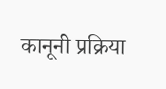कानूनी प्रक्रिया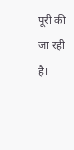पूरी की जा रही है।